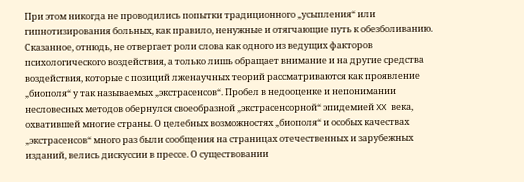При этом никогда не проводились попытки традиционного „усыпления“ или гипнотизирования больных, как правило, ненужные и отягчающие путь к обезболиванию. Сказанное, отнюдь, не отвергает роли слова как одного из ведущих факторов психологического воздействия, а только лишь обращает внимание и на другие средства воздействия, которые с позиций лженаучных теорий рассматриваются как проявление „биополя“ у так называемых „экстрасенсов“. Пробел в недооценке и непонимании несловесных методов обернулся своеобразной „экстрасенсорной“ эпидемией XX века, охватившей многие страны. О целебных возможностях „биополя“ и особых качествах „экстрасенсов“ много раз были сообщения на страницах отечественных и зарубежных изданий, велись дискуссии в прессе. О существовании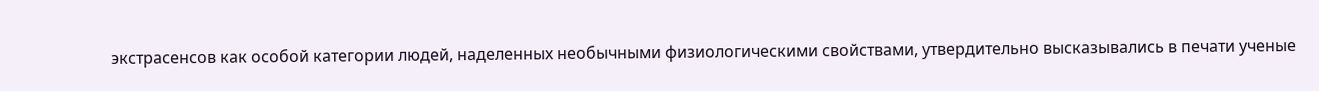экстрасенсов как особой категории людей, наделенных необычными физиологическими свойствами, утвердительно высказывались в печати ученые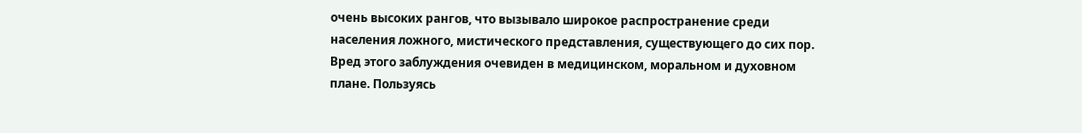очень высоких рангов, что вызывало широкое распространение среди населения ложного, мистического представления, существующего до сих пор. Вред этого заблуждения очевиден в медицинском, моральном и духовном плане. Пользуясь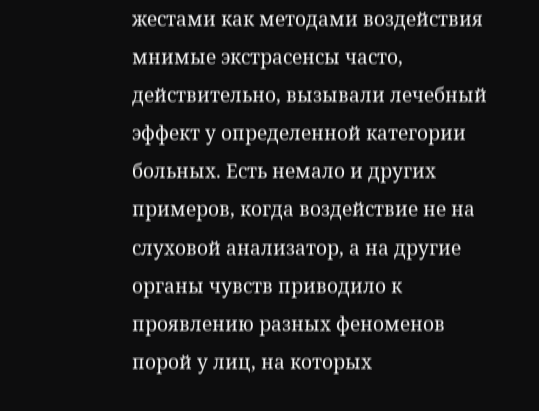жестами как методами воздействия мнимые экстрасенсы часто, действительно, вызывали лечебный эффект у определенной категории больных. Есть немало и других примеров, когда воздействие не на слуховой анализатор, а на другие органы чувств приводило к проявлению разных феноменов порой у лиц, на которых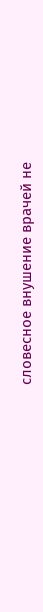словесное внушение врачей не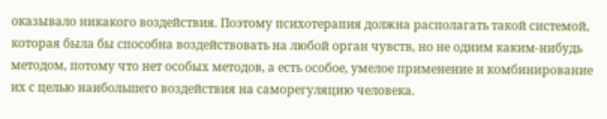оказывало никакого воздействия. Поэтому психотерапия должна располагать такой системой, которая была бы способна воздействовать на любой орган чувств, но не одним каким-нибудь методом, потому что нет особых методов, а есть особое, умелое применение и комбинирование их с целью наибольшего воздействия на саморегуляцию человека.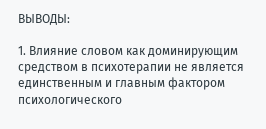ВЫВОДЫ:

1. Влияние словом как доминирующим средством в психотерапии не является единственным и главным фактором психологического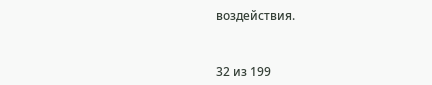воздействия.



32 из 199